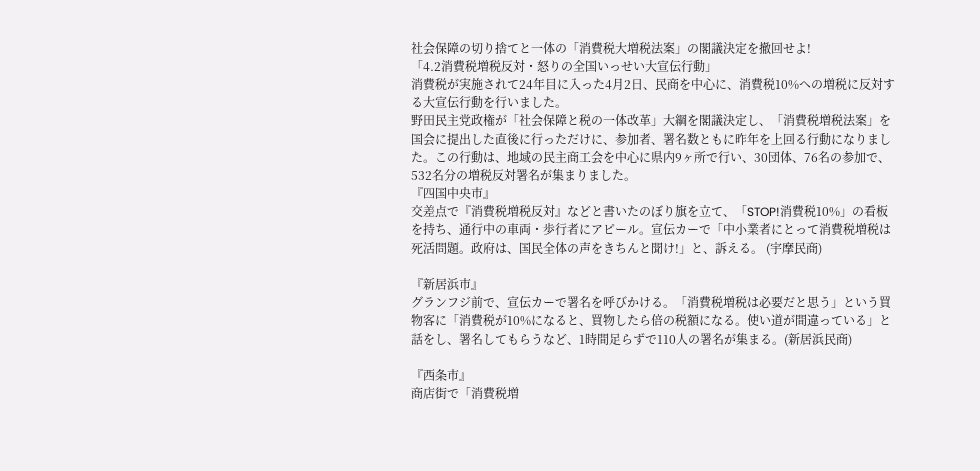社会保障の切り捨てと一体の「消費税大増税法案」の閣議決定を撤回せよ!
「4.2消費税増税反対・怒りの全国いっせい大宣伝行動」
消費税が実施されて24年目に入った4月2日、民商を中心に、消費税10%への増税に反対する大宣伝行動を行いました。
野田民主党政権が「社会保障と税の一体改革」大綱を閣議決定し、「消費税増税法案」を国会に提出した直後に行っただけに、参加者、署名数ともに昨年を上回る行動になりました。この行動は、地域の民主商工会を中心に県内9ヶ所で行い、30団体、76名の参加で、532名分の増税反対署名が集まりました。
『四国中央市』
交差点で『消費税増税反対』などと書いたのぼり旗を立て、「STOP!消費税10%」の看板を持ち、通行中の車両・歩行者にアピール。宣伝カーで「中小業者にとって消費税増税は死活問題。政府は、国民全体の声をきちんと聞け!」と、訴える。 (宇摩民商)

『新居浜市』
グランフジ前で、宣伝カーで署名を呼びかける。「消費税増税は必要だと思う」という買物客に「消費税が10%になると、買物したら倍の税額になる。使い道が間違っている」と話をし、署名してもらうなど、1時間足らずで110人の署名が集まる。(新居浜民商)

『西条市』
商店街で「消費税増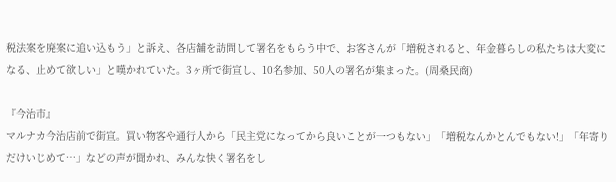税法案を廃案に追い込もう」と訴え、各店舗を訪問して署名をもらう中で、お客さんが「増税されると、年金暮らしの私たちは大変になる、止めて欲しい」と嘆かれていた。3ヶ所で街宣し、10名参加、50人の署名が集まった。(周桑民商)

『今治市』
マルナカ今治店前で街宣。買い物客や通行人から「民主党になってから良いことが一つもない」「増税なんかとんでもない!」「年寄りだけいじめて…」などの声が聞かれ、みんな快く署名をし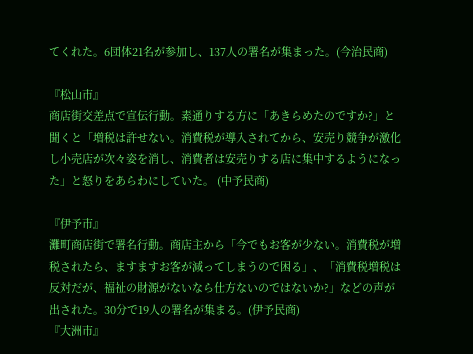てくれた。6団体21名が参加し、137人の署名が集まった。(今治民商)

『松山市』
商店街交差点で宣伝行動。素通りする方に「あきらめたのですか?」と聞くと「増税は許せない。消費税が導入されてから、安売り競争が激化し小売店が次々姿を消し、消費者は安売りする店に集中するようになった」と怒りをあらわにしていた。 (中予民商)

『伊予市』
灘町商店街で署名行動。商店主から「今でもお客が少ない。消費税が増税されたら、ますますお客が減ってしまうので困る」、「消費税増税は反対だが、福祉の財源がないなら仕方ないのではないか?」などの声が出された。30分で19人の署名が集まる。(伊予民商)
『大洲市』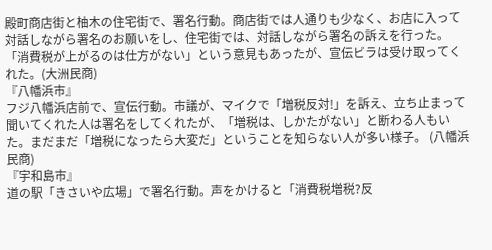殿町商店街と柚木の住宅街で、署名行動。商店街では人通りも少なく、お店に入って対話しながら署名のお願いをし、住宅街では、対話しながら署名の訴えを行った。「消費税が上がるのは仕方がない」という意見もあったが、宣伝ビラは受け取ってくれた。(大洲民商)
『八幡浜市』
フジ八幡浜店前で、宣伝行動。市議が、マイクで「増税反対!」を訴え、立ち止まって聞いてくれた人は署名をしてくれたが、「増税は、しかたがない」と断わる人もいた。まだまだ「増税になったら大変だ」ということを知らない人が多い様子。 (八幡浜民商)
『宇和島市』
道の駅「きさいや広場」で署名行動。声をかけると「消費税増税?反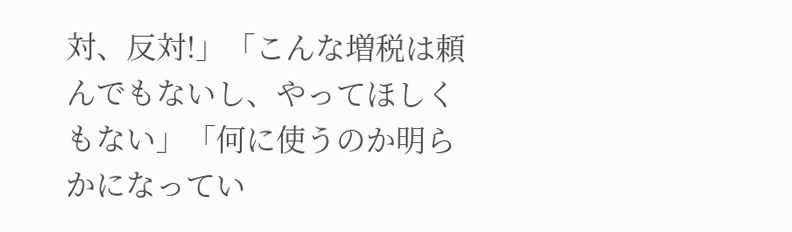対、反対!」「こんな増税は頼んでもないし、やってほしくもない」「何に使うのか明らかになってい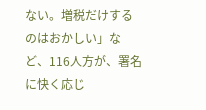ない。増税だけするのはおかしい」など、116人方が、署名に快く応じ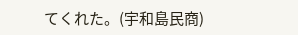てくれた。(宇和島民商)